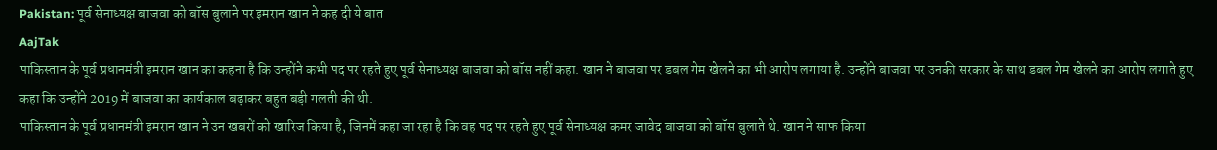Pakistan: पूर्व सेनाध्यक्ष बाजवा को बॉस बुलाने पर इमरान खान ने कह दी ये बात
AajTak
पाकिस्तान के पूर्व प्रधानमंत्री इमरान खान का कहना है कि उन्होंने कभी पद पर रहते हुए पूर्व सेनाध्यक्ष बाजवा को बॉस नहीं कहा. खान ने बाजवा पर डबल गेम खेलने का भी आरोप लगाया है. उन्होंने बाजवा पर उनकी सरकार के साथ डबल गेम खेलने का आरोप लगाते हुए कहा कि उन्होंने 2019 में बाजवा का कार्यकाल बढ़ाकर बहुत बड़ी गलती की थी.
पाकिस्तान के पूर्व प्रधानमंत्री इमरान खान ने उन खबरों को खारिज किया है, जिनमें कहा जा रहा है कि वह पद पर रहते हुए पूर्व सेनाध्यक्ष कमर जावेद बाजवा को बॉस बुलाते थे. खान ने साफ किया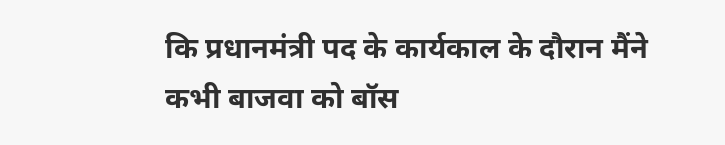कि प्रधानमंत्री पद के कार्यकाल के दौरान मैंने कभी बाजवा को बॉस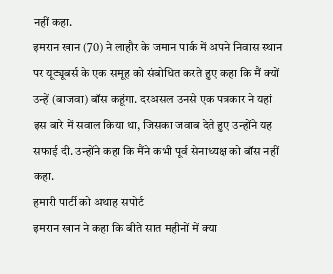नहीं कहा.
इमरान खान (70) ने लाहौर के जमान पार्क में अपने निवास स्थान पर यूट्यूबर्स के एक समूह को संबोधित करते हुए कहा कि मैं क्यों उन्हें (बाजवा) बॉस कहूंगा. दरअसल उनसे एक पत्रकार ने यहां इस बारे में सवाल किया था, जिसका जवाब देते हुए उन्होंने यह सफाई दी. उन्होंने कहा कि मैंने कभी पूर्व सेनाध्यक्ष को बॉस नहीं कहा.
हमारी पार्टी को अथाह सपोर्ट
इमरान खान ने कहा कि बीते सात महीनों में क्या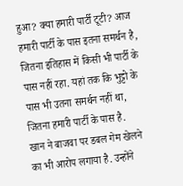हुआ? क्या हमारी पार्टी टूटी? आज हमारी पार्टी के पास इतना समर्थन है, जितना इतिहास में किसी भी पार्टी के पास नहीं रहा. यहां तक कि भुट्टो के पास भी उतना समर्थन नहीं था, जितना हमारी पार्टी के पास है.
खान ने बाजवा पर डबल गेम खेलने का भी आरोप लगाया है. उन्होंने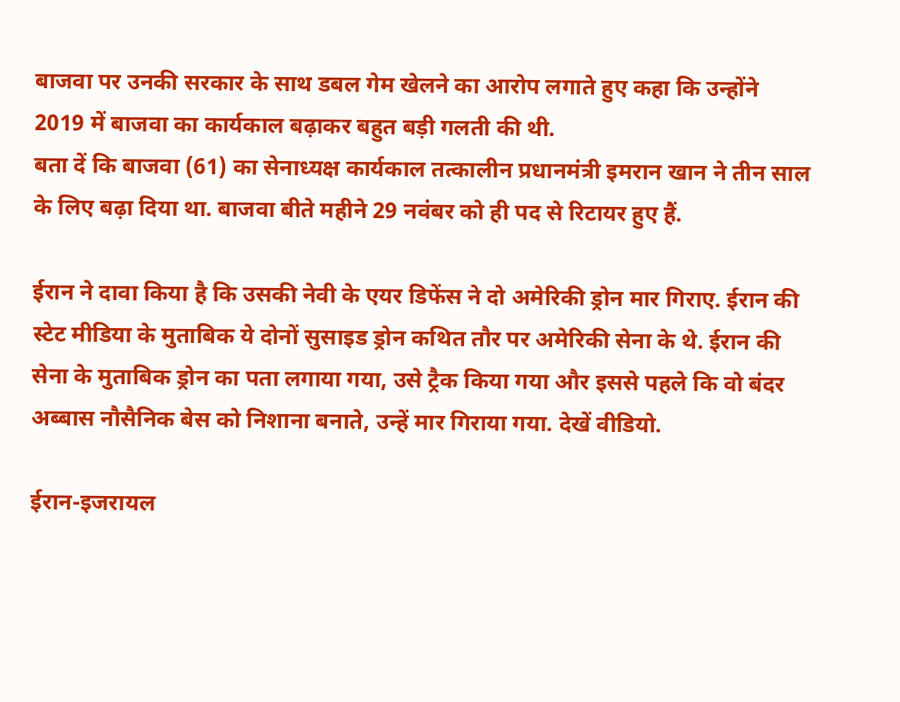बाजवा पर उनकी सरकार के साथ डबल गेम खेलने का आरोप लगाते हुए कहा कि उन्होंने 2019 में बाजवा का कार्यकाल बढ़ाकर बहुत बड़ी गलती की थी.
बता दें कि बाजवा (61) का सेनाध्यक्ष कार्यकाल तत्कालीन प्रधानमंत्री इमरान खान ने तीन साल के लिए बढ़ा दिया था. बाजवा बीते महीने 29 नवंबर को ही पद से रिटायर हुए हैं.

ईरान ने दावा किया है कि उसकी नेवी के एयर डिफेंस ने दो अमेरिकी ड्रोन मार गिराए. ईरान की स्टेट मीडिया के मुताबिक ये दोनों सुसाइड ड्रोन कथित तौर पर अमेरिकी सेना के थे. ईरान की सेना के मुताबिक ड्रोन का पता लगाया गया, उसे ट्रैक किया गया और इससे पहले कि वो बंदर अब्बास नौसैनिक बेस को निशाना बनाते, उन्हें मार गिराया गया. देखें वीडियो.

ईरान-इजरायल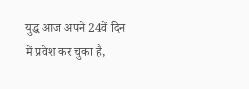युद्ध आज अपने 24वें दिन में प्रवेश कर चुका है,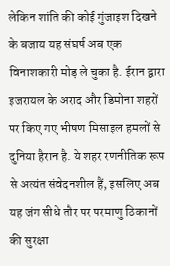लेकिन शांति की कोई गुंजाइश दिखने के बजाय यह संघर्ष अब एक विनाशकारी मोड़ ले चुका है. ईरान द्वारा इजरायल के अराद और डिमोना शहरों पर किए गए भीषण मिसाइल हमलों से दुनिया हैरान है. ये शहर रणनीतिक रूप से अत्यंत संवेदनशील हैं, इसलिए अब यह जंग सीधे तौर पर परमाणु ठिकानों की सुरक्षा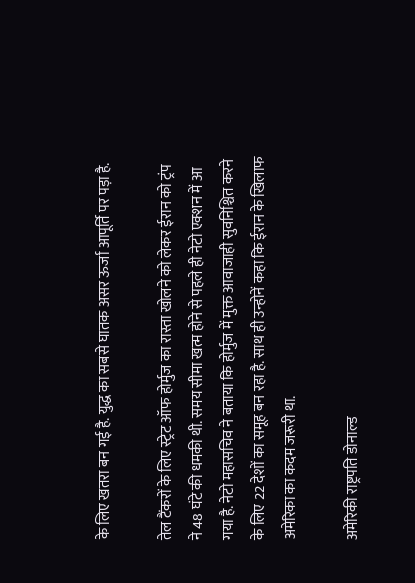के लिए खतरा बन गई है. युद्ध का सबसे घातक असर ऊर्जा आपूर्ति पर पड़ा है.

तेल टैंकरों के लिए स्ट्रेट ऑफ होर्मुज का रास्ता खोलने को लेकर ईरान को ट्रंप ने 48 घंटे की धमकी थी. समय सीमा खत्म होने से पहले ही नेटो एक्शन में आ गया है. नेटो महासचिव ने बताया कि होर्मुज में मुक्त आवाजाही सुवनिश्चित करने के लिए 22 देशों का समूह बन रहा है. साथ ही उन्होनें कहा कि ईरान के खिलाफ अमेरिका का कदम जरूरी था.

अमेरिकी राष्ट्रपति डोनाल्ड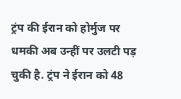ट्रंप की ईरान को होर्मुज पर धमकी अब उन्हीं पर उलटी पड़ चुकी है. ट्रंप ने ईरान को 48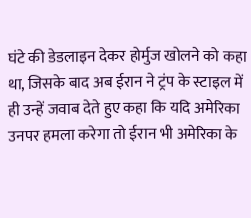घंटे की डेडलाइन देकर होर्मुज खोलने को कहा था, जिसके बाद अब ईरान ने ट्रंप के स्टाइल में ही उन्हें जवाब देते हुए कहा कि यदि अमेरिका उनपर हमला करेगा तो ईरान भी अमेरिका के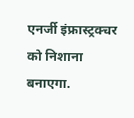एनर्जी इंफ्रास्ट्रक्चर को निशाना बनाएगा.